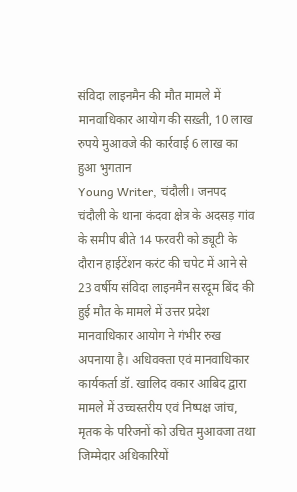संविदा लाइनमैन की मौत मामले में मानवाधिकार आयोग की सख़्ती, 10 लाख रुपये मुआवजे की कार्रवाई 6 लाख का हुआ भुगतान
Young Writer, चंदौली। जनपद चंदौली के थाना कंदवा क्षेत्र के अदसड़ गांव के समीप बीते 14 फरवरी को ड्यूटी के दौरान हाईटेंशन करंट की चपेट में आने से 23 वर्षीय संविदा लाइनमैन सरदूम बिंद की हुई मौत के मामले में उत्तर प्रदेश मानवाधिकार आयोग ने गंभीर रुख अपनाया है। अधिवक्ता एवं मानवाधिकार कार्यकर्ता डॉ. खालिद वकार आबिद द्वारा मामले में उच्चस्तरीय एवं निष्पक्ष जांच, मृतक के परिजनों को उचित मुआवजा तथा जिम्मेदार अधिकारियों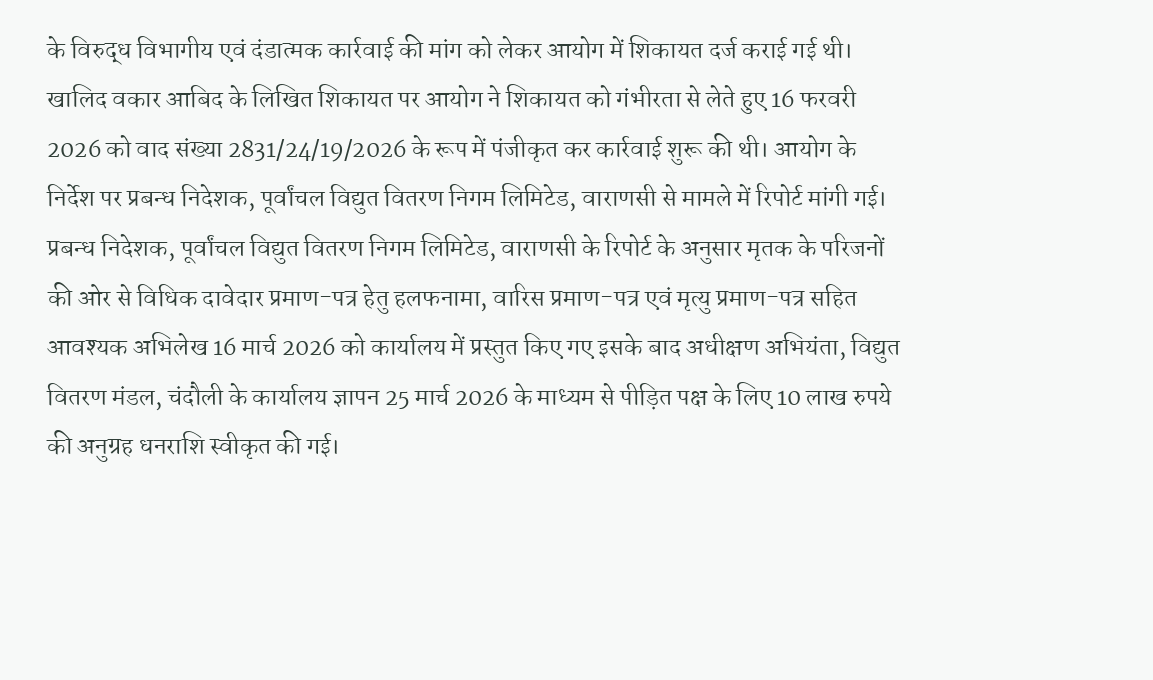के विरुद्ध विभागीय एवं दंडात्मक कार्रवाई की मांग को लेकर आयोग में शिकायत दर्ज कराई गई थी।
खालिद वकार आबिद के लिखित शिकायत पर आयोग ने शिकायत को गंभीरता से लेते हुए 16 फरवरी 2026 को वाद संख्या 2831/24/19/2026 के रूप में पंजीकृत कर कार्रवाई शुरू की थी। आयोग के निर्देश पर प्रबन्ध निदेशक, पूर्वांचल विद्युत वितरण निगम लिमिटेड, वाराणसी से मामले में रिपोर्ट मांगी गई। प्रबन्ध निदेशक, पूर्वांचल विद्युत वितरण निगम लिमिटेड, वाराणसी के रिपोर्ट के अनुसार मृतक के परिजनों की ओर से विधिक दावेदार प्रमाण-पत्र हेतु हलफनामा, वारिस प्रमाण-पत्र एवं मृत्यु प्रमाण-पत्र सहित आवश्यक अभिलेख 16 मार्च 2026 को कार्यालय में प्रस्तुत किए गए इसके बाद अधीक्षण अभियंता, विद्युत वितरण मंडल, चंदौली के कार्यालय ज्ञापन 25 मार्च 2026 के माध्यम से पीड़ित पक्ष के लिए 10 लाख रुपये की अनुग्रह धनराशि स्वीकृत की गई।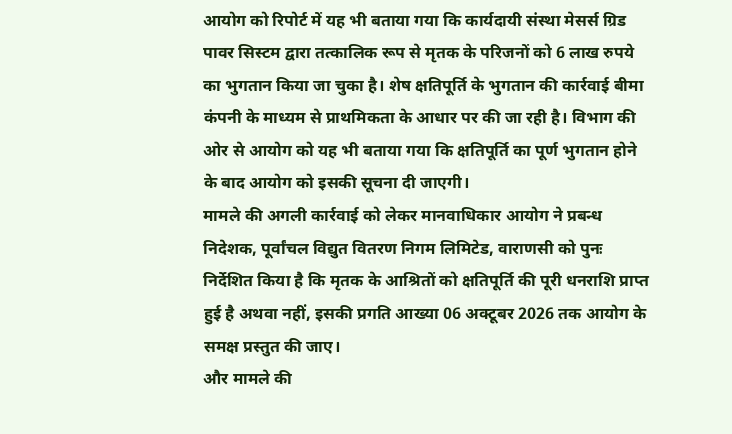आयोग को रिपोर्ट में यह भी बताया गया कि कार्यदायी संस्था मेसर्स ग्रिड पावर सिस्टम द्वारा तत्कालिक रूप से मृतक के परिजनों को 6 लाख रुपये का भुगतान किया जा चुका है। शेष क्षतिपूर्ति के भुगतान की कार्रवाई बीमा कंपनी के माध्यम से प्राथमिकता के आधार पर की जा रही है। विभाग की ओर से आयोग को यह भी बताया गया कि क्षतिपूर्ति का पूर्ण भुगतान होने के बाद आयोग को इसकी सूचना दी जाएगी।
मामले की अगली कार्रवाई को लेकर मानवाधिकार आयोग ने प्रबन्ध निदेशक, पूर्वांचल विद्युत वितरण निगम लिमिटेड, वाराणसी को पुनः निर्देशित किया है कि मृतक के आश्रितों को क्षतिपूर्ति की पूरी धनराशि प्राप्त हुई है अथवा नहीं, इसकी प्रगति आख्या 06 अक्टूबर 2026 तक आयोग के समक्ष प्रस्तुत की जाए।
और मामले की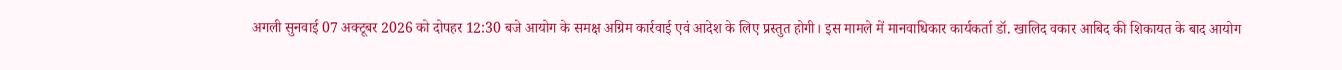अगली सुनवाई 07 अक्टूबर 2026 को दोपहर 12:30 बजे आयोग के समक्ष अग्रिम कार्रवाई एवं आदेश के लिए प्रस्तुत होगी। इस मामले में मानवाधिकार कार्यकर्ता डॉ. खालिद वकार आबिद की शिकायत के बाद आयोग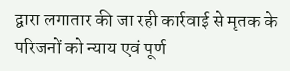द्वारा लगातार की जा रही कार्रवाई से मृतक के परिजनों को न्याय एवं पूर्ण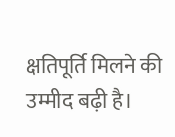क्षतिपूर्ति मिलने की उम्मीद बढ़ी है।